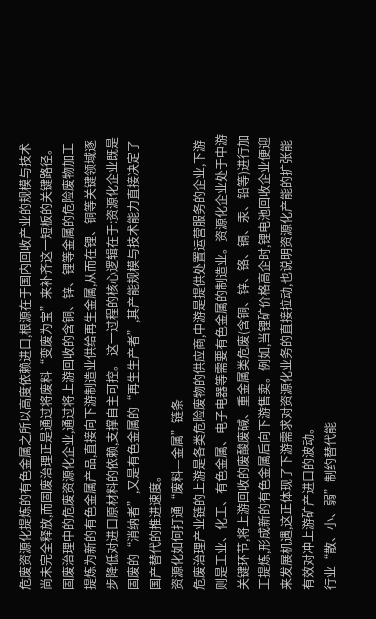危废资源化提炼的有色金属之所以高度依赖进口,根源在于国内回收产业的规模与技术尚未完全释放,而固废治理正是通过将废料“变废为宝”来补齐这一短板的关键路径。固废治理中的危废资源化企业,通过将上游回收的含铜、锌、锂等金属的危险废物加工提炼为新的有色金属产品,直接向下游制造业供给再生金属,从而在锂、铜等关键领域逐步降低对进口原材料的依赖,支撑自主可控。 这一过程的核心逻辑在于:资源化企业既是固废的“消纳者”,又是有色金属的“再生生产者”,其产能规模与技术能力直接决定了国产替代的推进速度。
资源化如何打通“废料—金属”链条
危废治理产业链的上游是各类危险废物的供应商,中游是提供处置运营服务的企业,下游则是工业、化工、有色金属、电子电器等需要有色金属的制造业。资源化企业处于中游关键环节,将上游回收的废酸废碱、重金属类危废(含铜、锌、铬、镉、汞、铅等)进行加工提炼,形成新的有色金属后向下游售卖。例如,当锂矿价格高企时,锂电池回收企业便迎来发展机遇,这正体现了下游需求对资源化业务的直接拉动,也说明资源化产能的扩张能有效对冲上游矿产进口的波动。
行业“散、小、弱”制约替代能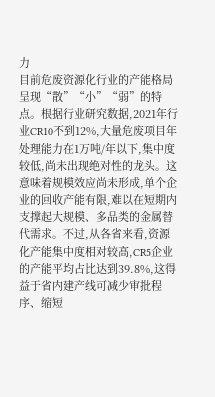力
目前危废资源化行业的产能格局呈现“散”“小”“弱”的特点。根据行业研究数据,2021年行业CR10不到12%,大量危废项目年处理能力在1万吨/年以下,集中度较低,尚未出现绝对性的龙头。这意味着规模效应尚未形成,单个企业的回收产能有限,难以在短期内支撑起大规模、多品类的金属替代需求。不过,从各省来看,资源化产能集中度相对较高,CR5企业的产能平均占比达到39.8%,这得益于省内建产线可减少审批程序、缩短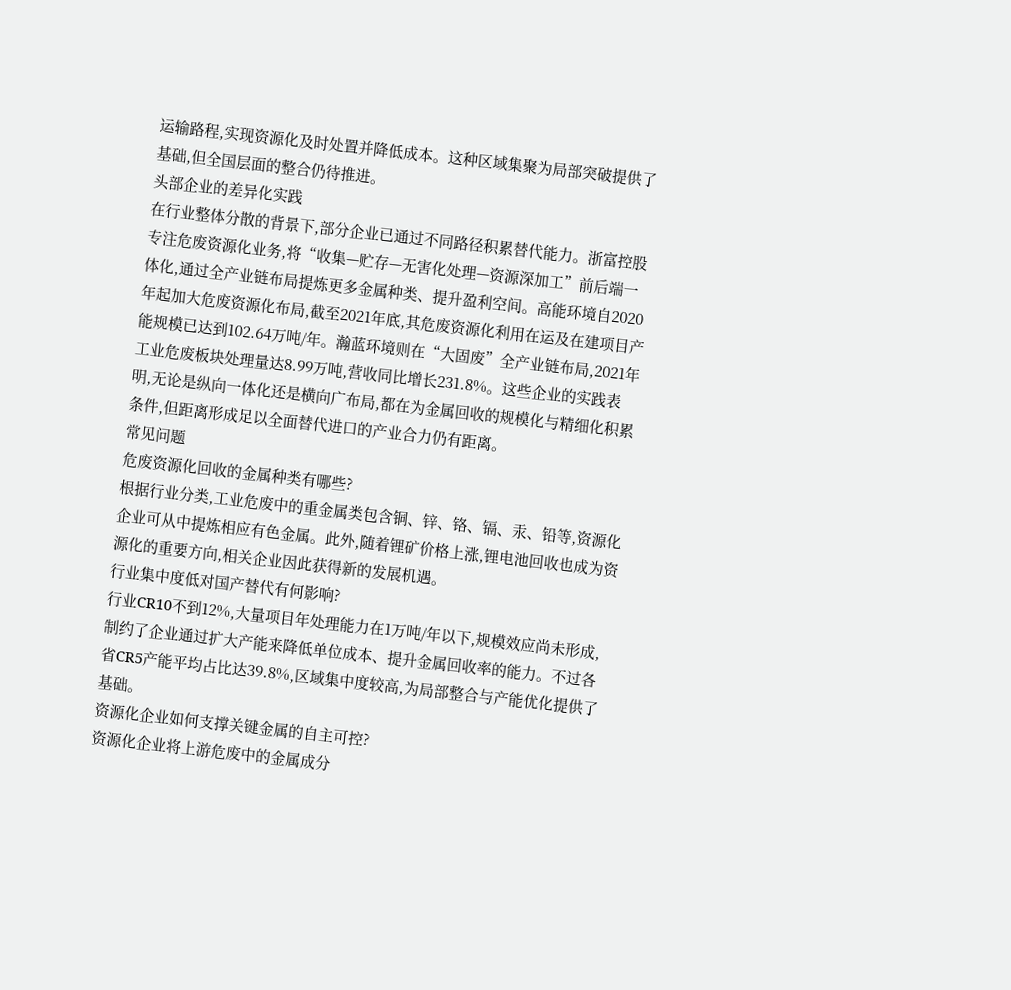运输路程,实现资源化及时处置并降低成本。这种区域集聚为局部突破提供了基础,但全国层面的整合仍待推进。
头部企业的差异化实践
在行业整体分散的背景下,部分企业已通过不同路径积累替代能力。浙富控股专注危废资源化业务,将“收集—贮存—无害化处理—资源深加工”前后端一体化,通过全产业链布局提炼更多金属种类、提升盈利空间。高能环境自2020年起加大危废资源化布局,截至2021年底,其危废资源化利用在运及在建项目产能规模已达到102.64万吨/年。瀚蓝环境则在“大固废”全产业链布局,2021年工业危废板块处理量达8.99万吨,营收同比增长231.8%。这些企业的实践表明,无论是纵向一体化还是横向广布局,都在为金属回收的规模化与精细化积累条件,但距离形成足以全面替代进口的产业合力仍有距离。
常见问题
危废资源化回收的金属种类有哪些?
根据行业分类,工业危废中的重金属类包含铜、锌、铬、镉、汞、铅等,资源化企业可从中提炼相应有色金属。此外,随着锂矿价格上涨,锂电池回收也成为资源化的重要方向,相关企业因此获得新的发展机遇。
行业集中度低对国产替代有何影响?
行业CR10不到12%,大量项目年处理能力在1万吨/年以下,规模效应尚未形成,制约了企业通过扩大产能来降低单位成本、提升金属回收率的能力。不过各省CR5产能平均占比达39.8%,区域集中度较高,为局部整合与产能优化提供了基础。
资源化企业如何支撑关键金属的自主可控?
资源化企业将上游危废中的金属成分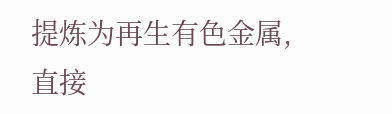提炼为再生有色金属,直接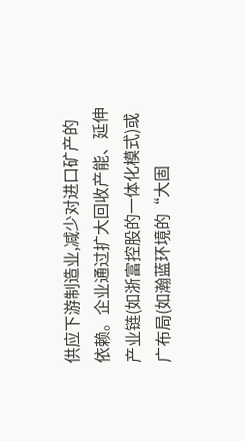供应下游制造业,减少对进口矿产的依赖。企业通过扩大回收产能、延伸产业链(如浙富控股的一体化模式)或广布局(如瀚蓝环境的“大固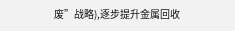废”战略),逐步提升金属回收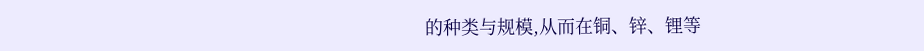的种类与规模,从而在铜、锌、锂等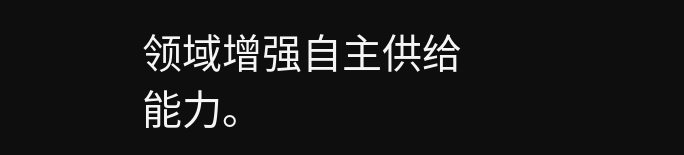领域增强自主供给能力。